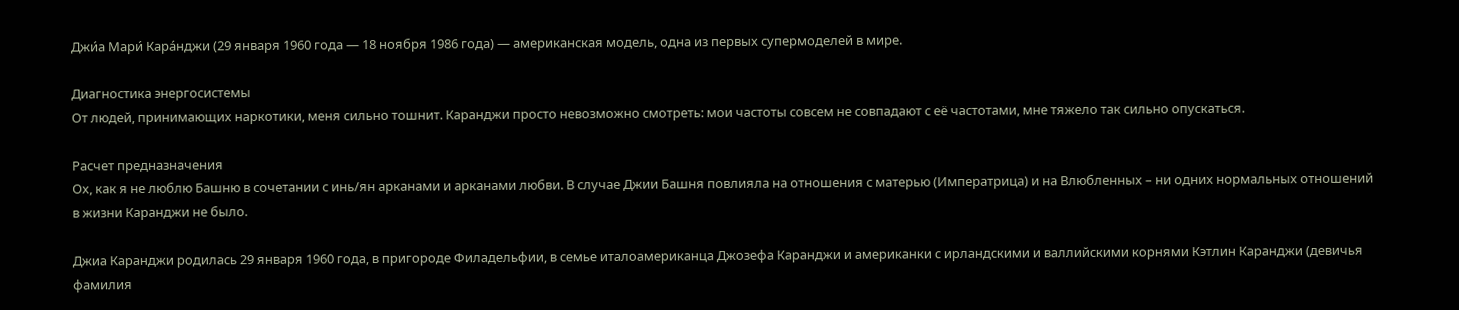Джи́а Мари́ Кара́нджи (29 января 1960 года — 18 ноября 1986 года) — американская модель, одна из первых супермоделей в мире.

Диагностика энергосистемы
От людей, принимающих наркотики, меня сильно тошнит. Каранджи просто невозможно смотреть: мои частоты совсем не совпадают с её частотами, мне тяжело так сильно опускаться.

Расчет предназначения
Ох, как я не люблю Башню в сочетании с инь/ян арканами и арканами любви. В случае Джии Башня повлияла на отношения с матерью (Императрица) и на Влюбленных – ни одних нормальных отношений в жизни Каранджи не было.

Джиа Каранджи родилась 29 января 1960 года, в пригороде Филадельфии, в семье италоамериканца Джозефа Каранджи и американки с ирландскими и валлийскими корнями Кэтлин Каранджи (девичья фамилия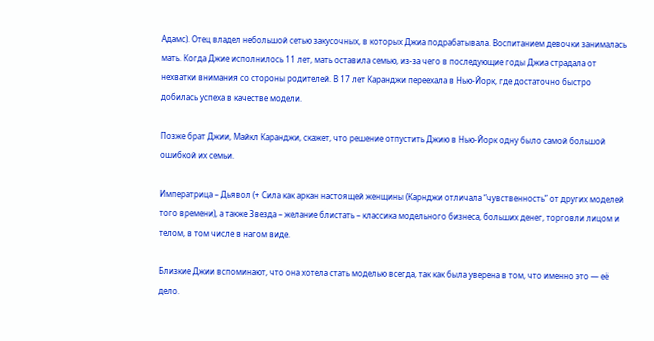Адамс). Отец владел небольшой сетью закусочных, в которых Джиа подрабатывала. Воспитанием девочки занималась мать. Когда Джие исполнилось 11 лет, мать оставила семью, из-за чего в последующие годы Джиа страдала от нехватки внимания со стороны родителей. В 17 лет Каранджи переехала в Нью-Йорк, где достаточно быстро добилась успеха в качестве модели.

Позже брат Джии, Майкл Каранджи, скажет, что решение отпустить Джию в Нью-Йорк одну было самой большой ошибкой их семьи.

Императрица – Дьявол (+ Сила как аркан настоящей женщины (Карнджи отличала “чувственность” от других моделей того времени), а также Звезда – желание блистать – классика модельного бизнеса, больших денег, торговли лицом и телом, в том числе в нагом виде.

Близкие Джии вспоминают, что она хотела стать моделью всегда, так как была уверена в том, что именно это — её дело.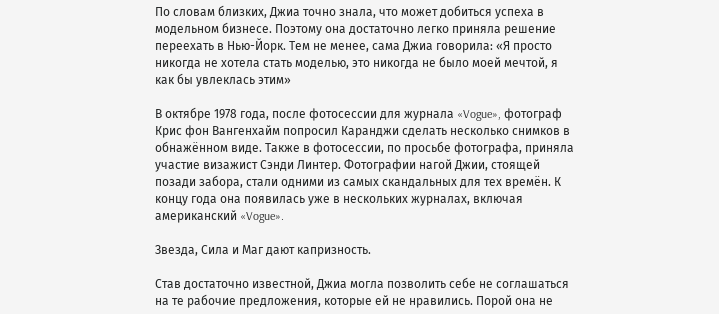По словам близких, Джиа точно знала, что может добиться успеха в модельном бизнесе. Поэтому она достаточно легко приняла решение переехать в Нью-Йорк. Тем не менее, сама Джиа говорила: «Я просто никогда не хотела стать моделью, это никогда не было моей мечтой, я как бы увлеклась этим»

В октябре 1978 года, после фотосессии для журнала «Vogue», фотограф Крис фон Вангенхайм попросил Каранджи сделать несколько снимков в обнажённом виде. Также в фотосессии, по просьбе фотографа, приняла участие визажист Сэнди Линтер. Фотографии нагой Джии, стоящей позади забора, стали одними из самых скандальных для тех времён. К концу года она появилась уже в нескольких журналах, включая американский «Vogue».

Звезда, Сила и Маг дают капризность.

Став достаточно известной, Джиа могла позволить себе не соглашаться на те рабочие предложения, которые ей не нравились. Порой она не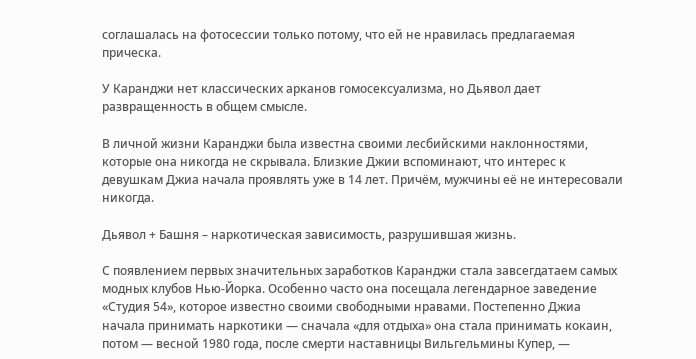соглашалась на фотосессии только потому, что ей не нравилась предлагаемая прическа.

У Каранджи нет классических арканов гомосексуализма, но Дьявол дает развращенность в общем смысле.

В личной жизни Каранджи была известна своими лесбийскими наклонностями, которые она никогда не скрывала. Близкие Джии вспоминают, что интерес к девушкам Джиа начала проявлять уже в 14 лет. Причём, мужчины её не интересовали никогда.

Дьявол + Башня – наркотическая зависимость, разрушившая жизнь.

С появлением первых значительных заработков Каранджи стала завсегдатаем самых модных клубов Нью-Йорка. Особенно часто она посещала легендарное заведение «Студия 54», которое известно своими свободными нравами. Постепенно Джиа начала принимать наркотики — сначала «для отдыха» она стала принимать кокаин, потом — весной 1980 года, после смерти наставницы Вильгельмины Купер, —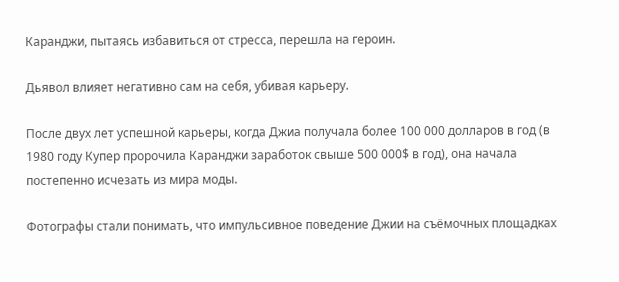Каранджи, пытаясь избавиться от стресса, перешла на героин.

Дьявол влияет негативно сам на себя, убивая карьеру.

После двух лет успешной карьеры, когда Джиа получала более 100 000 долларов в год (в 1980 году Купер пророчила Каранджи заработок свыше 500 000$ в год), она начала постепенно исчезать из мира моды.

Фотографы стали понимать, что импульсивное поведение Джии на съёмочных площадках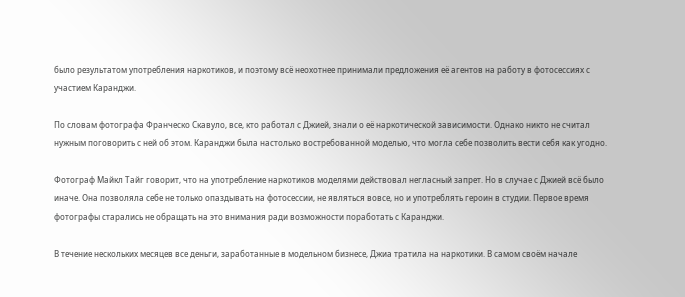было результатом употребления наркотиков, и поэтому всё неохотнее принимали предложения её агентов на работу в фотосессиях с участием Каранджи.

По словам фотографа Франческо Скавуло, все, кто работал с Джией, знали о её наркотической зависимости. Однако никто не считал нужным поговорить с ней об этом. Каранджи была настолько востребованной моделью, что могла себе позволить вести себя как угодно.

Фотограф Майкл Тайг говорит, что на употребление наркотиков моделями действовал негласный запрет. Но в случае с Джией всё было иначе. Она позволяла себе не только опаздывать на фотосессии, не являться вовсе, но и употреблять героин в студии. Первое время фотографы старались не обращать на это внимания ради возможности поработать с Каранджи.

В течение нескольких месяцев все деньги, заработанные в модельном бизнесе, Джиа тратила на наркотики. В самом своём начале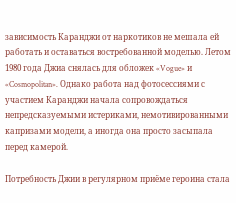зависимость Каранджи от наркотиков не мешала ей работать и оставаться востребованной моделью. Летом 1980 года Джиа снялась для обложек «Vogue» и «Cosmopolitan». Однако работа над фотосессиями с участием Каранджи начала сопровождаться непредсказуемыми истериками, немотивированными капризами модели, а иногда она просто засыпала перед камерой.

Потребность Джии в регулярном приёме героина стала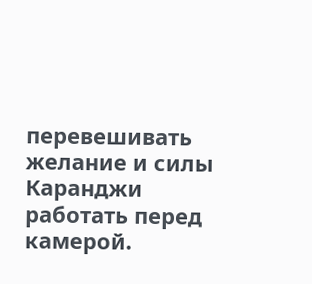перевешивать желание и силы Каранджи работать перед камерой.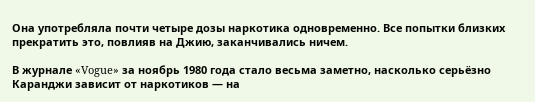Она употребляла почти четыре дозы наркотика одновременно. Все попытки близких прекратить это, повлияв на Джию, заканчивались ничем.

В журнале «Vogue» за ноябрь 1980 года стало весьма заметно, насколько серьёзно Каранджи зависит от наркотиков — на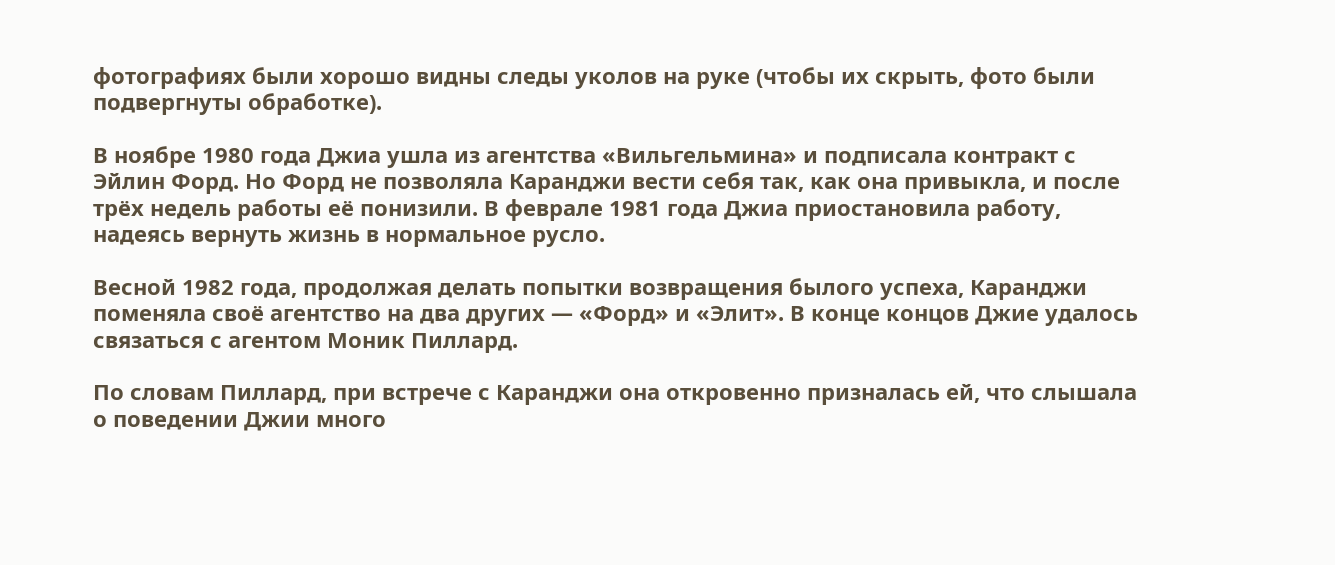фотографиях были хорошо видны следы уколов на руке (чтобы их скрыть, фото были подвергнуты обработке).

В ноябре 1980 года Джиа ушла из агентства «Вильгельмина» и подписала контракт с Эйлин Форд. Но Форд не позволяла Каранджи вести себя так, как она привыкла, и после трёх недель работы её понизили. В феврале 1981 года Джиа приостановила работу, надеясь вернуть жизнь в нормальное русло.

Весной 1982 года, продолжая делать попытки возвращения былого успеха, Каранджи поменяла своё агентство на два других — «Форд» и «Элит». В конце концов Джие удалось связаться с агентом Моник Пиллард.

По словам Пиллард, при встрече с Каранджи она откровенно призналась ей, что слышала о поведении Джии много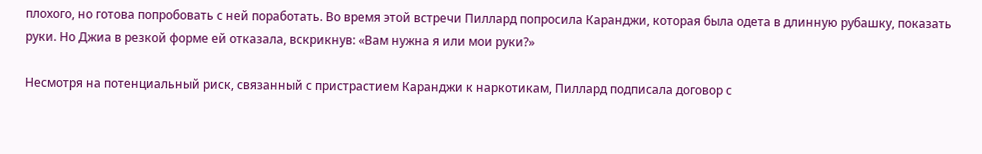плохого, но готова попробовать с ней поработать. Во время этой встречи Пиллард попросила Каранджи, которая была одета в длинную рубашку, показать руки. Но Джиа в резкой форме ей отказала, вскрикнув: «Вам нужна я или мои руки?»

Несмотря на потенциальный риск, связанный с пристрастием Каранджи к наркотикам, Пиллард подписала договор с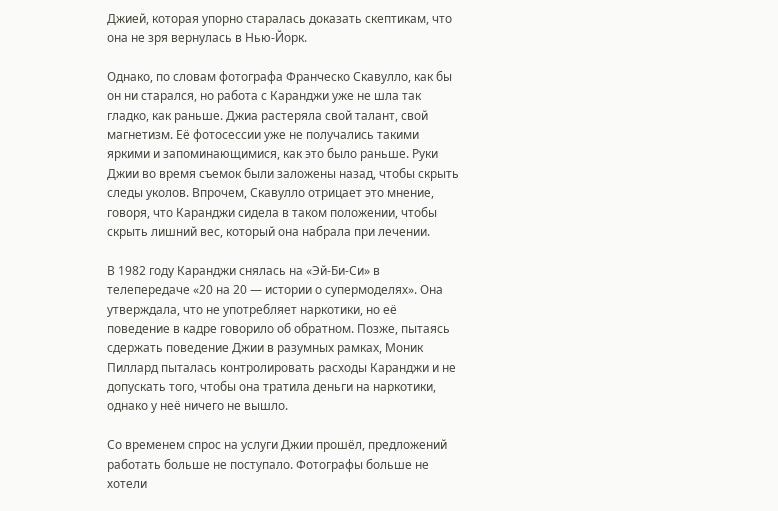Джией, которая упорно старалась доказать скептикам, что она не зря вернулась в Нью-Йорк.

Однако, по словам фотографа Франческо Скавулло, как бы он ни старался, но работа с Каранджи уже не шла так гладко, как раньше. Джиа растеряла свой талант, свой магнетизм. Её фотосессии уже не получались такими яркими и запоминающимися, как это было раньше. Руки Джии во время съемок были заложены назад, чтобы скрыть следы уколов. Впрочем, Скавулло отрицает это мнение, говоря, что Каранджи сидела в таком положении, чтобы скрыть лишний вес, который она набрала при лечении.

В 1982 году Каранджи снялась на «Эй-Би-Си» в телепередаче «20 на 20 — истории о супермоделях». Она утверждала, что не употребляет наркотики, но её поведение в кадре говорило об обратном. Позже, пытаясь сдержать поведение Джии в разумных рамках, Моник Пиллард пыталась контролировать расходы Каранджи и не допускать того, чтобы она тратила деньги на наркотики, однако у неё ничего не вышло.

Со временем спрос на услуги Джии прошёл, предложений работать больше не поступало. Фотографы больше не хотели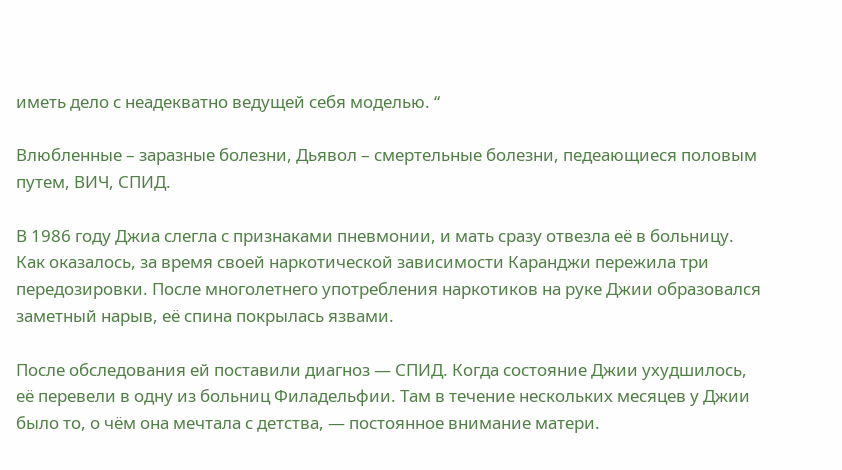иметь дело с неадекватно ведущей себя моделью. “

Влюбленные – заразные болезни, Дьявол – смертельные болезни, педеающиеся половым путем, ВИЧ, СПИД.

В 1986 году Джиа слегла с признаками пневмонии, и мать сразу отвезла её в больницу. Как оказалось, за время своей наркотической зависимости Каранджи пережила три передозировки. После многолетнего употребления наркотиков на руке Джии образовался заметный нарыв, её спина покрылась язвами.

После обследования ей поставили диагноз — СПИД. Когда состояние Джии ухудшилось, её перевели в одну из больниц Филадельфии. Там в течение нескольких месяцев у Джии было то, о чём она мечтала с детства, — постоянное внимание матери.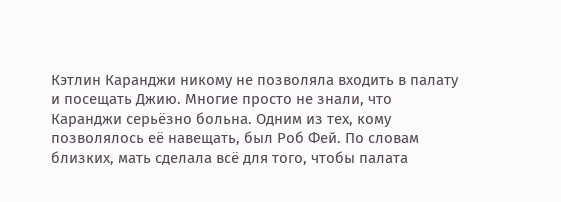Кэтлин Каранджи никому не позволяла входить в палату и посещать Джию. Многие просто не знали, что Каранджи серьёзно больна. Одним из тех, кому позволялось её навещать, был Роб Фей. По словам близких, мать сделала всё для того, чтобы палата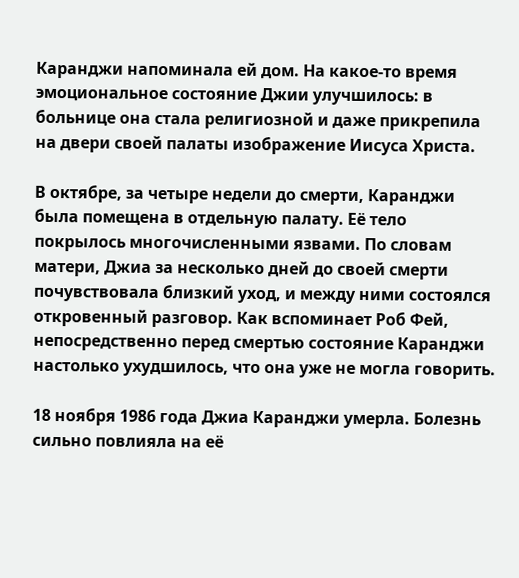Каранджи напоминала ей дом. На какое-то время эмоциональное состояние Джии улучшилось: в больнице она стала религиозной и даже прикрепила на двери своей палаты изображение Иисуса Христа.

В октябре, за четыре недели до смерти, Каранджи была помещена в отдельную палату. Её тело покрылось многочисленными язвами. По словам матери, Джиа за несколько дней до своей смерти почувствовала близкий уход, и между ними состоялся откровенный разговор. Как вспоминает Роб Фей, непосредственно перед смертью состояние Каранджи настолько ухудшилось, что она уже не могла говорить.

18 ноября 1986 года Джиа Каранджи умерла. Болезнь сильно повлияла на её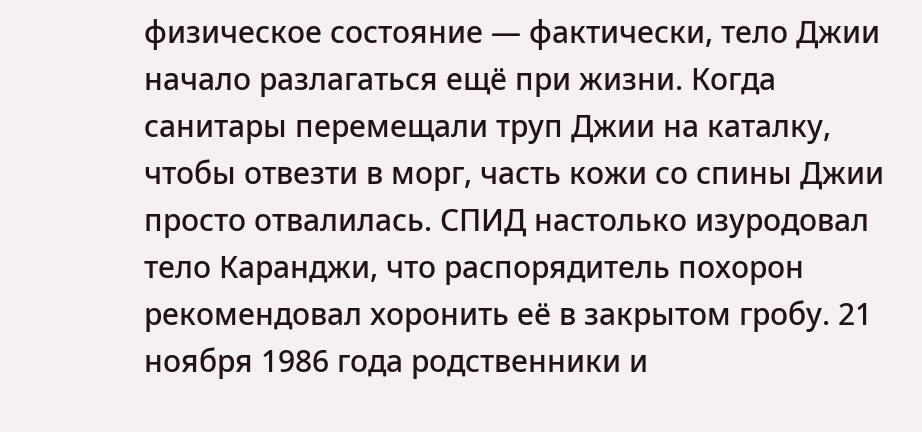физическое состояние — фактически, тело Джии начало разлагаться ещё при жизни. Когда санитары перемещали труп Джии на каталку, чтобы отвезти в морг, часть кожи со спины Джии просто отвалилась. СПИД настолько изуродовал тело Каранджи, что распорядитель похорон рекомендовал хоронить её в закрытом гробу. 21 ноября 1986 года родственники и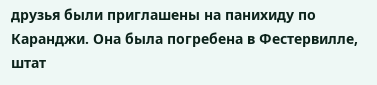друзья были приглашены на панихиду по Каранджи. Она была погребена в Фестервилле, штат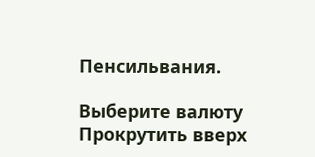Пенсильвания.

Выберите валюту
Прокрутить вверх